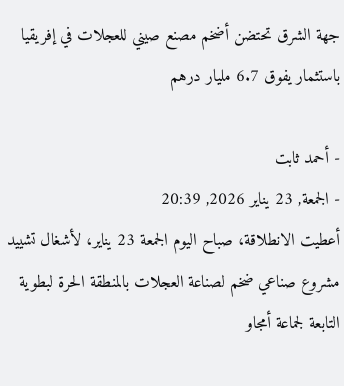جهة الشرق تحتضن أضخم مصنع صيني للعجلات في إفريقيا باستثمار يفوق 6.7 مليار درهم

- أحمد ثابت
- الجمعة, 23 يناير 2026, 20:39
أعطيت الانطلاقة، صباح اليوم الجمعة 23 يناير، لأشغال تشييد مشروع صناعي ضخم لصناعة العجلات بالمنطقة الحرة لبطوية التابعة لجماعة أمجاو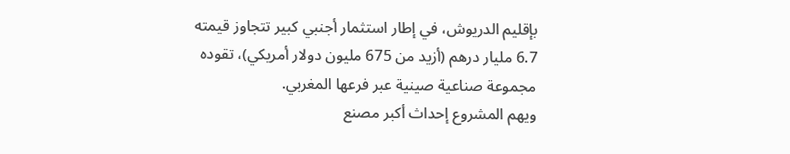بإقليم الدريوش، في إطار استثمار أجنبي كبير تتجاوز قيمته 6.7 مليار درهم (أزيد من 675 مليون دولار أمريكي)، تقوده مجموعة صناعية صينية عبر فرعها المغربي.
ويهم المشروع إحداث أكبر مصنع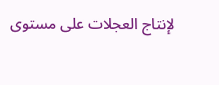لإنتاج العجلات على مستوى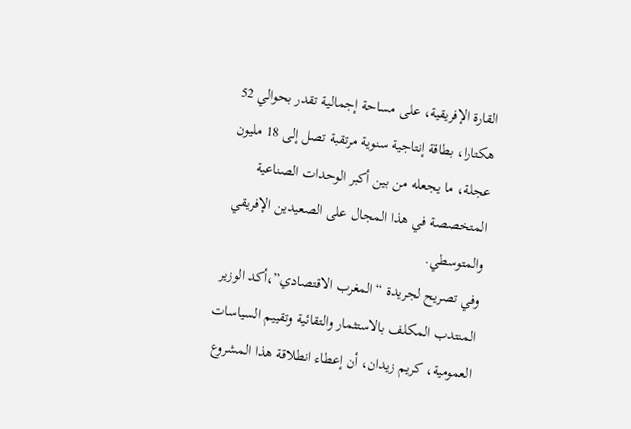القارة الإفريقية، على مساحة إجمالية تقدر بحوالي 52 هكتارا، بطاقة إنتاجية سنوية مرتقبة تصل إلى 18 مليون عجلة، ما يجعله من بين أكبر الوحدات الصناعية المتخصصة في هذا المجال على الصعيدين الإفريقي والمتوسطي.
وفي تصريح لجريدة “المغرب الاقتصادي”،أكد الوزير المنتدب المكلف بالاستثمار والتقائية وتقييم السياسات العمومية، كريم زيدان، أن إعطاء انطلاقة هذا المشروع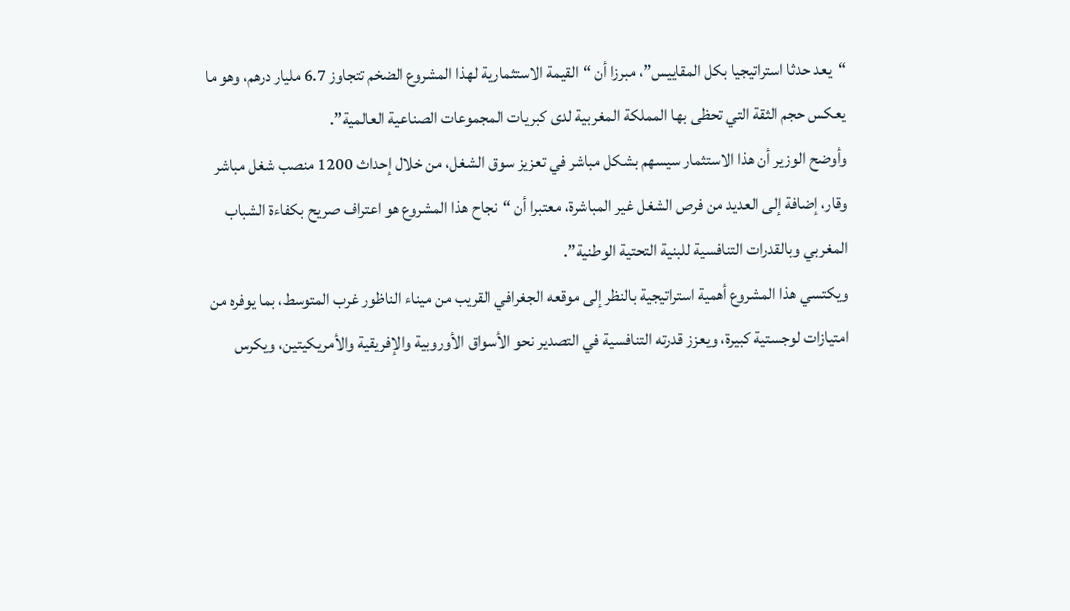“يعد حدثا استراتيجيا بكل المقاييس”، مبرزا أن “القيمة الاستثمارية لهذا المشروع الضخم تتجاوز 6.7 مليار درهم، وهو ما يعكس حجم الثقة التي تحظى بها المملكة المغربية لدى كبريات المجموعات الصناعية العالمية”.
وأوضح الوزير أن هذا الاستثمار سيسهم بشكل مباشر في تعزيز سوق الشغل، من خلال إحداث 1200 منصب شغل مباشر وقار، إضافة إلى العديد من فرص الشغل غير المباشرة، معتبرا أن “نجاح هذا المشروع هو اعتراف صريح بكفاءة الشباب المغربي وبالقدرات التنافسية للبنية التحتية الوطنية”.
ويكتسي هذا المشروع أهمية استراتيجية بالنظر إلى موقعه الجغرافي القريب من ميناء الناظور غرب المتوسط، بما يوفره من امتيازات لوجستية كبيرة، ويعزز قدرته التنافسية في التصدير نحو الأسواق الأوروبية والإفريقية والأمريكيتين، ويكرس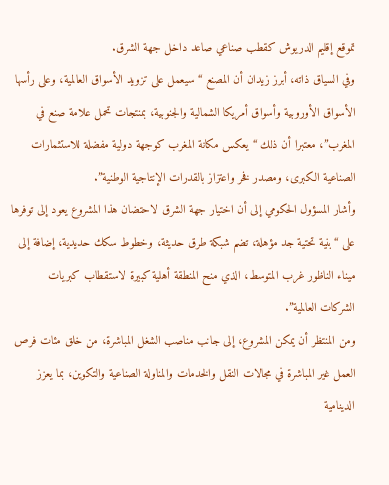تموقع إقليم الدريوش كقطب صناعي صاعد داخل جهة الشرق.
وفي السياق ذاته، أبرز زيدان أن المصنع “سيعمل على تزويد الأسواق العالمية، وعلى رأسها الأسواق الأوروبية وأسواق أمريكا الشمالية والجنوبية، بمنتجات تحمل علامة صنع في المغرب”، معتبرا أن ذلك “يعكس مكانة المغرب كوجهة دولية مفضلة للاستثمارات الصناعية الكبرى، ومصدر فخر واعتزاز بالقدرات الإنتاجية الوطنية”.
وأشار المسؤول الحكومي إلى أن اختيار جهة الشرق لاحتضان هذا المشروع يعود إلى توفرها على “بنية تحتية جد مؤهلة، تضم شبكة طرق حديثة، وخطوط سكك حديدية، إضافة إلى ميناء الناظور غرب المتوسط، الذي منح المنطقة أهلية كبيرة لاستقطاب كبريات الشركات العالمية”.
ومن المنتظر أن يمكن المشروع، إلى جانب مناصب الشغل المباشرة، من خلق مئات فرص العمل غير المباشرة في مجالات النقل والخدمات والمناولة الصناعية والتكوين، بما يعزز الدينامية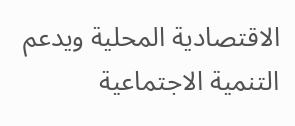الاقتصادية المحلية ويدعم التنمية الاجتماعية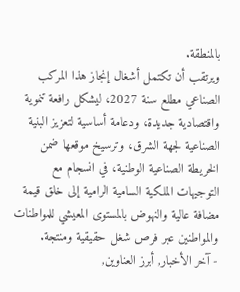بالمنطقة.
ويرتقب أن تكتمل أشغال إنجاز هذا المركب الصناعي مطلع سنة 2027، ليشكل رافعة تنموية واقتصادية جديدة، ودعامة أساسية لتعزيز البنية الصناعية لجهة الشرق، وترسيخ موقعها ضمن الخريطة الصناعية الوطنية، في انسجام مع التوجيهات الملكية السامية الرامية إلى خلق قيمة مضافة عالية والنهوض بالمستوى المعيشي للمواطنات والمواطنين عبر فرص شغل حقيقية ومنتجة.
- آخر الأخبار, أبرز العناوين,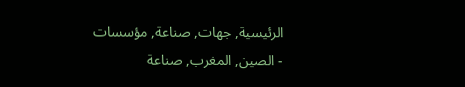الرئيسية, جهات, صناعة, مؤسسات
- الصين, المغرب, صناعة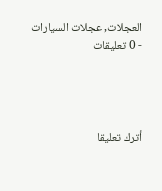العجلات, عجلات السيارات
- 0 تعليقات




أترك تعليقا